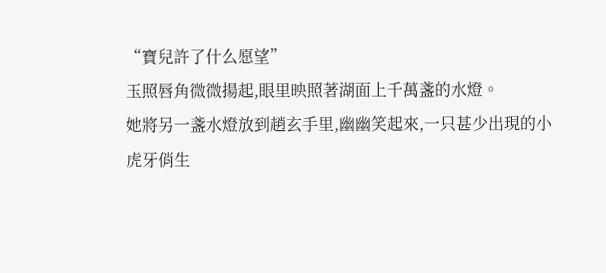“寶兒許了什么愿望”
玉照唇角微微揚起,眼里映照著湖面上千萬盞的水燈。
她將另一盞水燈放到趙玄手里,幽幽笑起來,一只甚少出現的小虎牙俏生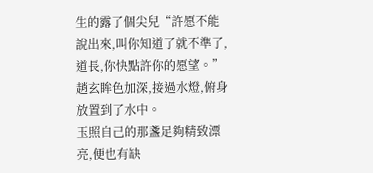生的露了個尖兒“許愿不能說出來,叫你知道了就不準了,道長,你快點許你的愿望。”
趙玄眸色加深,接過水燈,俯身放置到了水中。
玉照自己的那盞足夠精致漂亮,便也有缺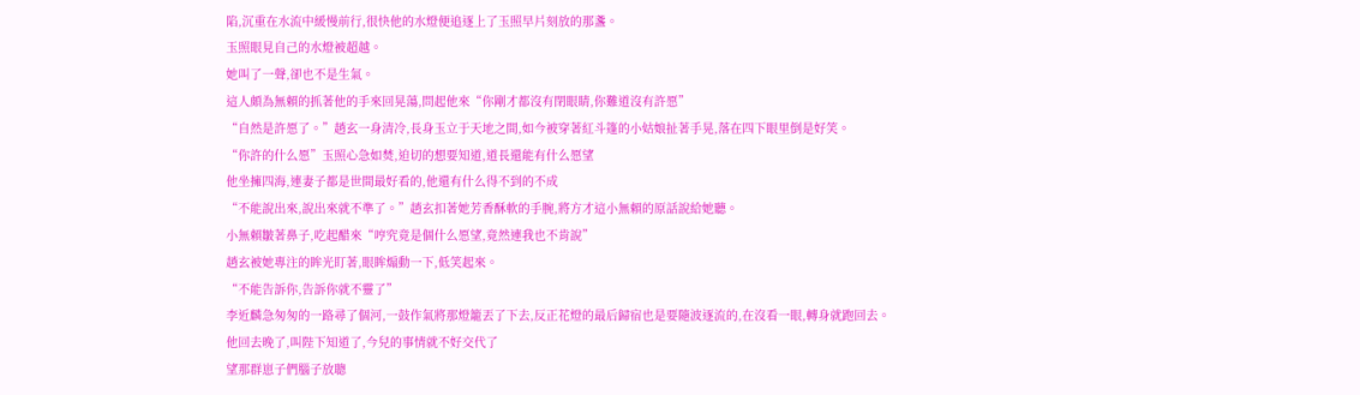陷,沉重在水流中緩慢前行,很快他的水燈便追逐上了玉照早片刻放的那盞。
玉照眼見自己的水燈被超越。
她叫了一聲,卻也不是生氣。
這人頗為無賴的抓著他的手來回晃蕩,問起他來“你剛才都沒有閉眼睛,你難道沒有許愿”
“自然是許愿了。”趙玄一身清冷,長身玉立于天地之間,如今被穿著紅斗篷的小姑娘扯著手晃,落在四下眼里倒是好笑。
“你許的什么愿”玉照心急如焚,迫切的想要知道,道長還能有什么愿望
他坐擁四海,連妻子都是世間最好看的,他還有什么得不到的不成
“不能說出來,說出來就不準了。”趙玄扣著她芳香酥軟的手腕,將方才這小無賴的原話說給她聽。
小無賴皺著鼻子,吃起醋來“哼究竟是個什么愿望,竟然連我也不肯說”
趙玄被她專注的眸光盯著,眼眸煽動一下,低笑起來。
“不能告訴你,告訴你就不靈了”
李近麟急匆匆的一路尋了個河,一鼓作氣將那燈籠丟了下去,反正花燈的最后歸宿也是要隨波逐流的,在沒看一眼,轉身就跑回去。
他回去晚了,叫陛下知道了,今兒的事情就不好交代了
望那群崽子們腦子放聰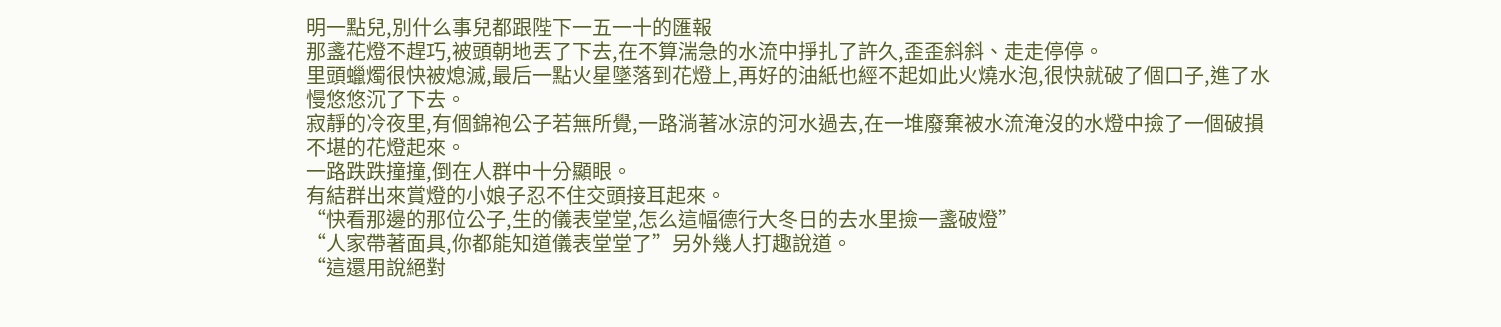明一點兒,別什么事兒都跟陛下一五一十的匯報
那盞花燈不趕巧,被頭朝地丟了下去,在不算湍急的水流中掙扎了許久,歪歪斜斜、走走停停。
里頭蠟燭很快被熄滅,最后一點火星墜落到花燈上,再好的油紙也經不起如此火燒水泡,很快就破了個口子,進了水慢悠悠沉了下去。
寂靜的冷夜里,有個錦袍公子若無所覺,一路淌著冰涼的河水過去,在一堆廢棄被水流淹沒的水燈中撿了一個破損不堪的花燈起來。
一路跌跌撞撞,倒在人群中十分顯眼。
有結群出來賞燈的小娘子忍不住交頭接耳起來。
“快看那邊的那位公子,生的儀表堂堂,怎么這幅德行大冬日的去水里撿一盞破燈”
“人家帶著面具,你都能知道儀表堂堂了”另外幾人打趣說道。
“這還用說絕對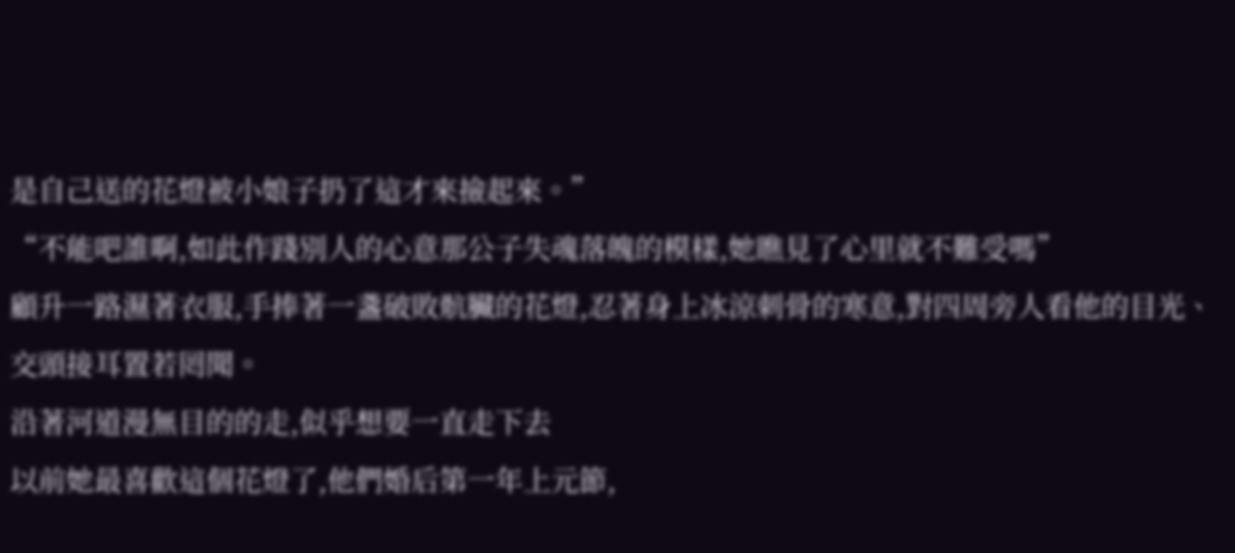是自己送的花燈被小娘子扔了這才來撿起來。”
“不能吧誰啊,如此作踐別人的心意那公子失魂落魄的模樣,她瞧見了心里就不難受嗎”
顧升一路濕著衣服,手捧著一盞破敗骯臟的花燈,忍著身上冰涼刺骨的寒意,對四周旁人看他的目光、交頭接耳置若罔聞。
沿著河道漫無目的的走,似乎想要一直走下去
以前她最喜歡這個花燈了,他們婚后第一年上元節,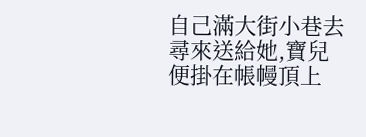自己滿大街小巷去尋來送給她,寶兒便掛在帳幔頂上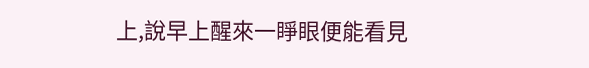上,說早上醒來一睜眼便能看見